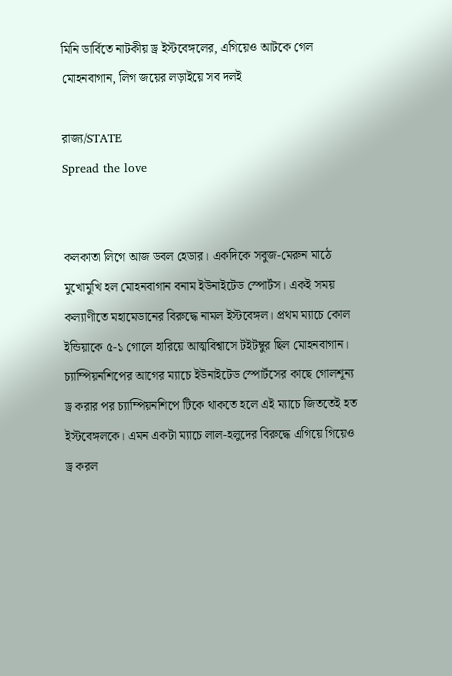মিনি ডার্বিতে নাটকীয় ড্র ইস্টবেঙ্গলের, এগিয়েও আটকে গেল মোহনবাগান, লিগ জয়ের লড়াইয়ে সব দলই

রাজ্য/STATE
Spread the love


কলকাতা লিগে আজ ডবল হেডার। একদিকে সবুজ-মেরুন মাঠে মুখোমুখি হল মোহনবাগান বনাম ইউনাইটেড স্পোর্টস। একই সময় কল্যাণীতে মহামেডানের বিরুদ্ধে নামল ইস্টবেঙ্গল। প্রথম ম্যাচে কোল ইন্ডিয়াকে ৫-১ গোলে হারিয়ে আত্মবিশ্বাসে টইটম্বুর ছিল মোহনবাগান। চ্যাম্পিয়নশিপের আগের ম্যাচে ইউনাইটেড স্পোর্টসের কাছে গোলশূন্য ড্র করার পর চ্যাম্পিয়নশিপে টিকে থাকতে হলে এই ম্যাচে জিততেই হত ইস্টবেঙ্গলকে। এমন একটা ম্যাচে লাল-হলুদের বিরুদ্ধে এগিয়ে গিয়েও ড্র করল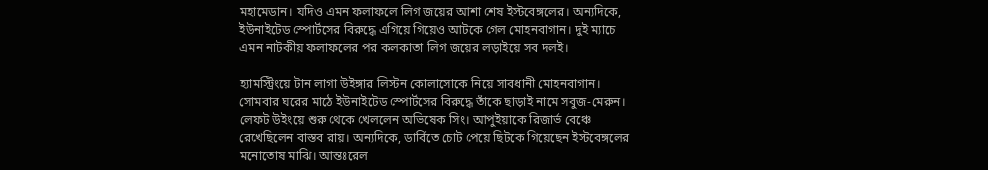মহামেডান। যদিও এমন ফলাফলে লিগ জয়ের আশা শেষ ইস্টবেঙ্গলের। অন্যদিকে, ইউনাইটেড স্পোর্টসের বিরুদ্ধে এগিয়ে গিয়েও আটকে গেল মোহনবাগান। দুই ম্যাচে এমন নাটকীয় ফলাফলের পর কলকাতা লিগ জয়ের লড়াইয়ে সব দলই।

হ্যামস্ট্রিংয়ে টান লাগা উইঙ্গার লিস্টন কোলাসোকে নিয়ে সাবধানী মোহনবাগান। সোমবার ঘরের মাঠে ইউনাইটেড স্পোর্টসের বিরুদ্ধে তাঁকে ছাড়াই নামে সবুজ-মেরুন। লেফট উইংয়ে শুরু থেকে খেললেন অভিষেক সিং। আপুইয়াকে রিজার্ভ বেঞ্চে রেখেছিলেন বাস্তব রায়। অন্যদিকে, ডার্বিতে চোট পেয়ে ছিটকে গিয়েছেন ইস্টবেঙ্গলের মনোতোষ মাঝি। আন্তঃরেল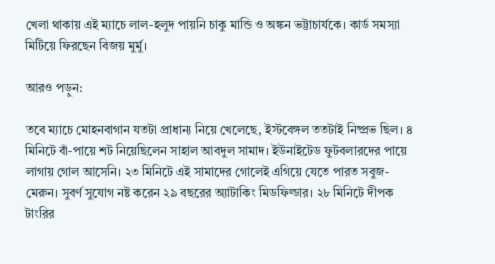খেলা থাকায় এই ম্যাচে লাল-হলুদ পায়নি চাকু মান্ডি ও অঙ্কন ভট্টাচার্যকে। কার্ড সমস্যা মিটিয়ে ফিরছেন বিজয় মুর্মু।

আরও পড়ুন:

তবে ম্যাচে মোহনবাগান যতটা প্রাধান্য নিয়ে খেলেছে, ইস্টবেঙ্গল ততটাই নিষ্প্রভ ছিল। ৪ মিনিটে বাঁ-পায়ে শট নিয়েছিলেন সাহাল আবদুল সামাদ। ইউনাইটেড ফুটবলারদের পায়ে লাগায় গোল আসেনি। ২৩ মিনিটে এই সামাদের গোলেই এগিয়ে যেতে পারত সবুজ-মেরুন। সুবর্ণ সুযোগ নষ্ট করেন ২৯ বছরের অ্যাটাকিং মিডফিল্ডার। ২৮ মিনিটে দীপক টাংরির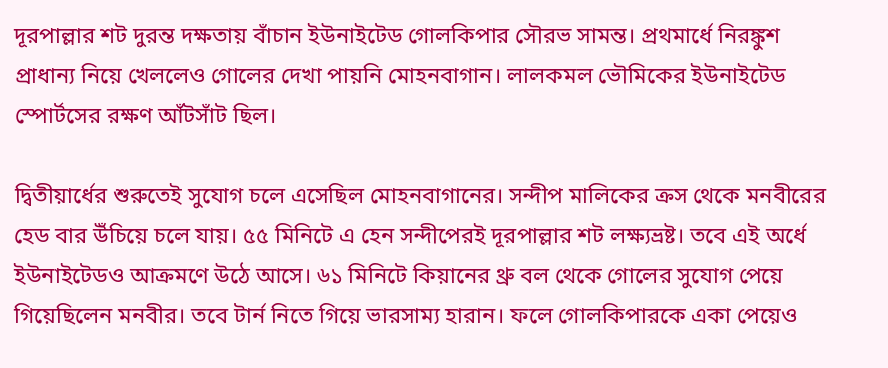দূরপাল্লার শট দুরন্ত দক্ষতায় বাঁচান ইউনাইটেড গোলকিপার সৌরভ সামন্ত। প্রথমার্ধে নিরঙ্কুশ প্রাধান্য নিয়ে খেললেও গোলের দেখা পায়নি মোহনবাগান। লালকমল ভৌমিকের ইউনাইটেড স্পোর্টসের রক্ষণ আঁটসাঁট ছিল।

দ্বিতীয়ার্ধের শুরুতেই সুযোগ চলে এসেছিল মোহনবাগানের। সন্দীপ মালিকের ক্রস থেকে মনবীরের হেড বার উঁচিয়ে চলে যায়। ৫৫ মিনিটে এ হেন সন্দীপেরই দূরপাল্লার শট লক্ষ্যভ্রষ্ট। তবে এই অর্ধে ইউনাইটেডও আক্রমণে উঠে আসে। ৬১ মিনিটে কিয়ানের থ্রু বল থেকে গোলের সুযোগ পেয়ে গিয়েছিলেন মনবীর। তবে টার্ন নিতে গিয়ে ভারসাম্য হারান। ফলে গোলকিপারকে একা পেয়েও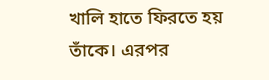খালি হাতে ফিরতে হয় তাঁকে। এরপর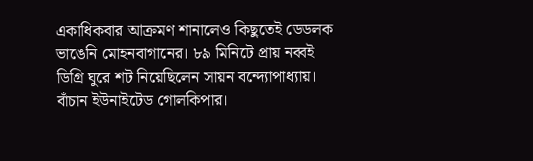একাধিকবার আক্রমণ শানালেও কিছুতেই ডেডলক ভাঙেনি মোহনবাগানের। ৮৯ মিনিটে প্রায় নব্বই ডিগ্রি ঘুরে শট নিয়েছিলেন সায়ন বন্দ্যোপাধ্যায়। বাঁচান ইউনাইটেড গোলকিপার।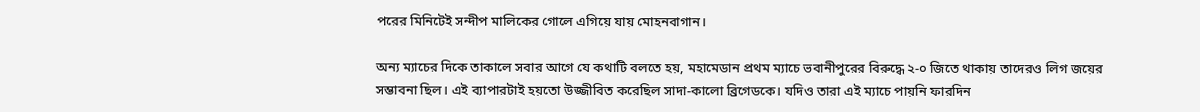পরের মিনিটেই সন্দীপ মালিকের গোলে এগিয়ে যায় মোহনবাগান।

অন্য ম্যাচের দিকে তাকালে সবার আগে যে কথাটি বলতে হয়, মহামেডান প্রথম ম্যাচে ভবানীপুরের বিরুদ্ধে ২-০ জিতে থাকায় তাদেরও লিগ জয়ের সম্ভাবনা ছিল। এই ব্যাপারটাই হয়তো উজ্জীবিত করেছিল সাদা-কালো ব্রিগেডকে। যদিও তারা এই ম্যাচে পায়নি ফারদিন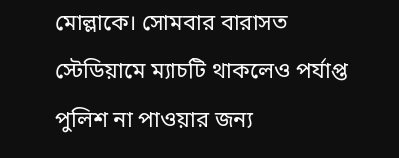মোল্লাকে। সোমবার বারাসত স্টেডিয়ামে ম্যাচটি থাকলেও পর্যাপ্ত পুলিশ না পাওয়ার জন্য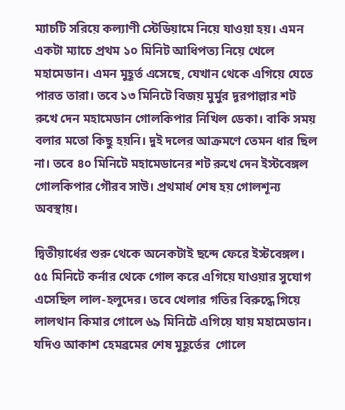ম্যাচটি সরিয়ে কল্যাণী স্টেডিয়ামে নিয়ে যাওয়া হয়। এমন একটা ম্যাচে প্রথম ১০ মিনিট আধিপত্য নিয়ে খেলে মহামেডান। এমন মুহূর্ত এসেছে, যেখান থেকে এগিয়ে যেতে পারত তারা। তবে ১৩ মিনিটে বিজয় মুর্মুর দূরপাল্লার শট রুখে দেন মহামেডান গোলকিপার নিখিল ডেকা। বাকি সময় বলার মতো কিছু হয়নি। দুই দলের আক্রমণে তেমন ধার ছিল না। তবে ৪০ মিনিটে মহামেডানের শট রুখে দেন ইস্টবেঙ্গল গোলকিপার গৌরব সাউ। প্রথমার্ধ শেষ হয় গোলশূন্য অবস্থায়।

দ্বিতীয়ার্ধের শুরু থেকে অনেকটাই ছন্দে ফেরে ইস্টবেঙ্গল। ৫৫ মিনিটে কর্নার থেকে গোল করে এগিয়ে যাওয়ার সুযোগ এসেছিল লাল-হলুদের। তবে খেলার গতির বিরুদ্ধে গিয়ে লালথান কিমার গোলে ৬৯ মিনিটে এগিয়ে যায় মহামেডান। যদিও আকাশ হেমব্রমের শেষ মুহূর্তের  গোলে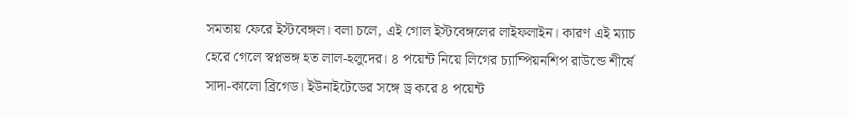সমতায় ফেরে ইস্টবেঙ্গল। বলা চলে, এই গোল ইস্টবেঙ্গলের লাইফলাইন। কারণ এই ম্যাচ হেরে গেলে স্বপ্নভঙ্গ হত লাল-হলুদের। ৪ পয়েন্ট নিয়ে লিগের চ্যাম্পিয়নশিপ রাউন্ডে শীর্ষে সাদা-কালো ব্রিগেড। ইউনাইটেডের সঙ্গে ড্র করে ৪ পয়েন্ট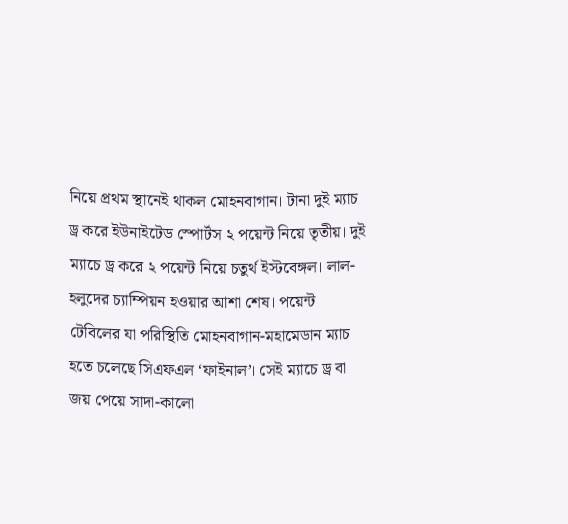নিয়ে প্রথম স্থানেই থাকল মোহনবাগান। টানা দুই ম্যাচ ড্র করে ইউনাইটেড স্পোর্টস ২ পয়েন্ট নিয়ে তৃতীয়। দুই ম্যাচে ড্র করে ২ পয়েন্ট নিয়ে চতুর্থ ইস্টবেঙ্গল। লাল-হলুদের চ্যাম্পিয়ন হওয়ার আশা শেষ। পয়েন্ট টেবিলের যা পরিস্থিতি মোহনবাগান-মহামেডান ম্যাচ হতে চলেছে সিএফএল ‘ফাইনাল’। সেই ম্যাচে ড্র বা জয় পেয়ে সাদা-কালো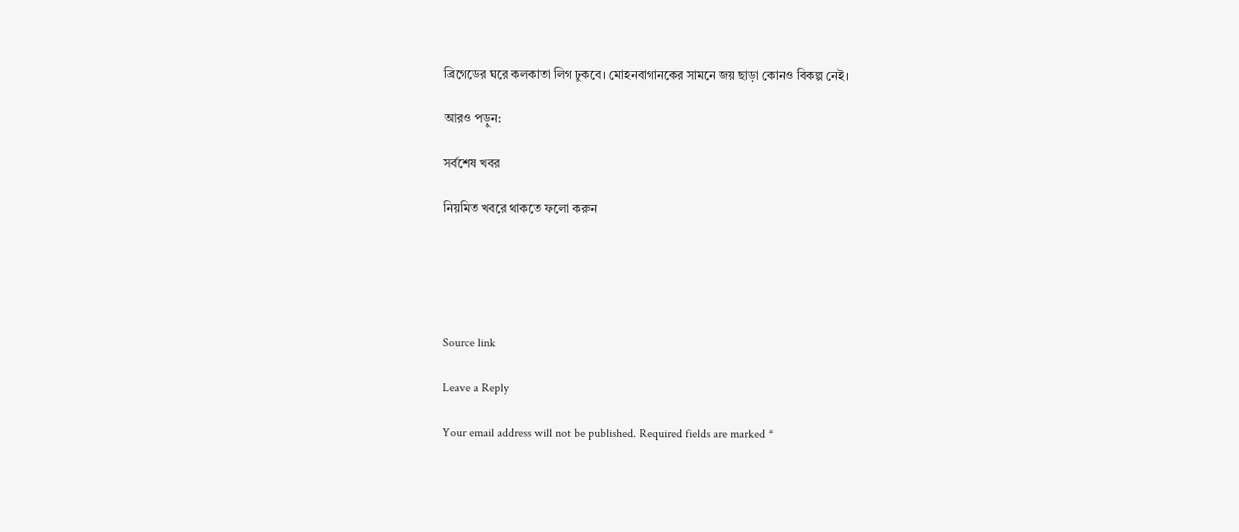ব্রিগেডের ঘরে কলকাতা লিগ ঢুকবে। মোহনবাগানকের সামনে জয় ছাড়া কোনও বিকল্প নেই।

আরও পড়ুন:

সর্বশেষ খবর

নিয়মিত খবরে থাকতে ফলো করুন





Source link

Leave a Reply

Your email address will not be published. Required fields are marked *